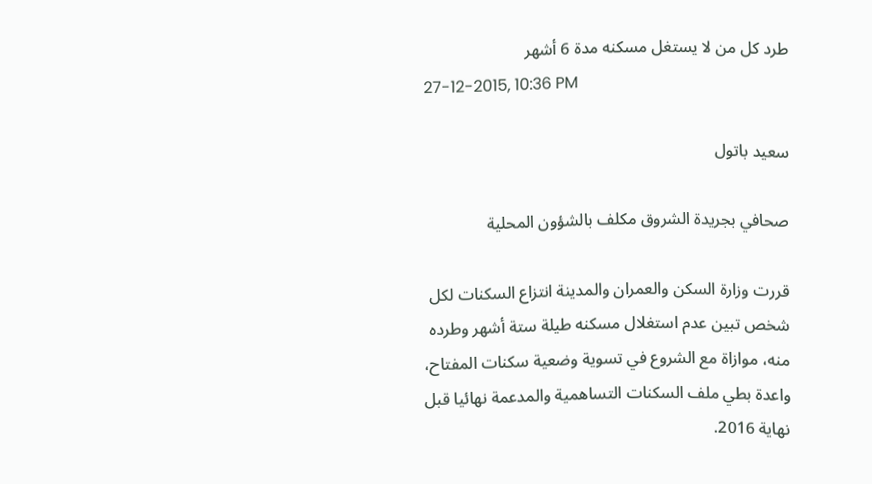طرد كل من لا يستغل مسكنه مدة 6 أشهر
27-12-2015, 10:36 PM

سعيد باتول

صحافي بجريدة الشروق مكلف بالشؤون المحلية

قررت وزارة السكن والعمران والمدينة انتزاع السكنات لكل شخص تبين عدم استغلال مسكنه طيلة ستة أشهر وطرده منه، موازاة مع الشروع في تسوية وضعية سكنات المفتاح، واعدة بطي ملف السكنات التساهمية والمدعمة نهائيا قبل نهاية 2016.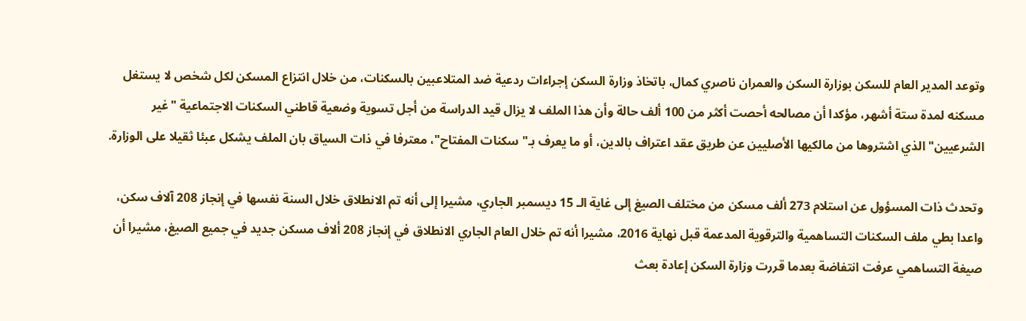وتوعد المدير العام للسكن بوزارة السكن والعمران ناصري كمال، باتخاذ وزارة السكن إجراءات ردعية ضد المتلاعبين بالسكنات، من خلال انتزاع المسكن لكل شخص لا يستغل مسكنه لمدة ستة أشهر، مؤكدا أن مصالحه أحصت أكثر من 100 ألف حالة وأن هذا الملف لا يزال قيد الدراسة من أجل تسوية وضعية قاطني السكنات الاجتماعية "غير الشرعيين" الذي اشتروها من مالكيها الأصليين عن طريق عقد اعتراف بالدين، أو ما يعرف بـ"سكنات المفتاح"، معترفا في ذات السياق بان الملف يشكل عبئا ثقيلا على الوزارة.

وتحدث ذات المسؤول عن استلام 273 ألف مسكن من مختلف الصيغ إلى غاية الـ 15 ديسمبر الجاري، مشيرا إلى أنه تم الانطلاق خلال السنة نفسها في إنجاز 208 آلاف سكن، واعدا بطي ملف السكنات التساهمية والترقوية المدعمة قبل نهاية 2016، مشيرا أنه تم خلال العام الجاري الانطلاق في إنجاز 208 ألاف مسكن جديد في جميع الصيغ، مشيرا أن صيغة التساهمي عرفت انتفاضة بعدما قررت وزارة السكن إعادة بعث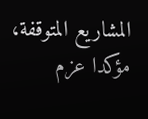المشاريع المتوقفة، مؤكدا عزم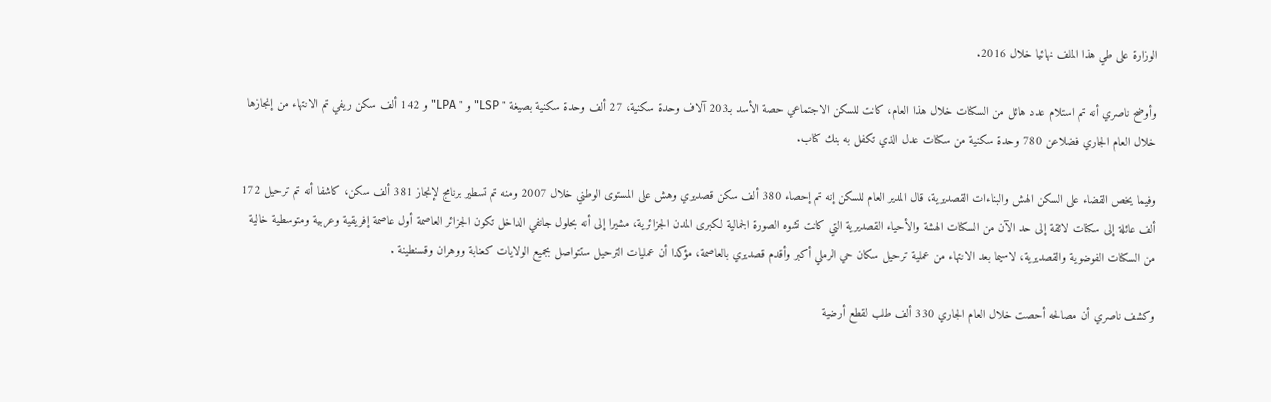الوزارة على طي هذا الملف نهائيا خلال 2016.

وأوضح ناصري أنه تم استلام عدد هائل من السكنات خلال هذا العام، كانت للسكن الاجتماعي حصة الأسد بـ203 آلاف وحدة سكنية، 27 ألف وحدة سكنية بصيغة " LSP" و " LPA"و 142 ألف سكن ريفي تم الانتهاء من إنجازها خلال العام الجاري فضلاعن 780 وحدة سكنية من سكنات عدل الذي تكفل به بنك كناب.

وفيما يخص القضاء على السكن الهش والبناءات القصديرية، قال المدير العام للسكن إنه تم إحصاء 380 ألف سكن قصديري وهش على المستوى الوطني خلال 2007 ومنه تم تسطير برنامج لإنجاز 381 ألف سكن، كاشفا أنه تم ترحيل 172 ألف عائلة إلى سكنات لائقة إلى حد الآن من السكنات الهشة والأحياء القصديرية التي كانت تشوه الصورة الجمالية لكبرى المدن الجزائرية، مشيرا إلى أنه بحلول جانفي الداخل تكون الجزائر العاصمة أول عاصمة إفريقية وعربية ومتوسطية خالية من السكنات الفوضوية والقصديرية، لاسيما بعد الانتهاء من عملية ترحيل سكان حي الرملي أكبر وأقدم قصديري بالعاصمة، مؤكدا أن عمليات الترحيل ستتواصل بجميع الولايات كعنابة ووهران وقسنطينة .

وكشف ناصري أن مصالحه أحصت خلال العام الجاري 330 ألف طلب لقطع أرضية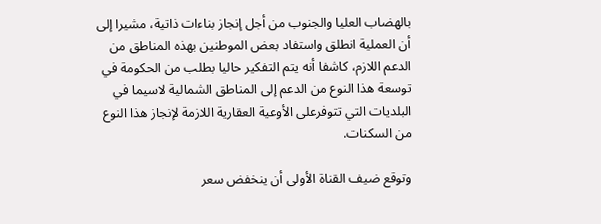بالهضاب العليا والجنوب من أجل إنجاز بناءات ذاتية، مشيرا إلى أن العملية انطلق واستفاد بعض الموطنين بهذه المناطق من الدعم اللازم، كاشفا أنه يتم التفكير حاليا بطلب من الحكومة في توسعة هذا النوع من الدعم إلى المناطق الشمالية لاسيما في البلديات التي تتوفرعلى الأوعية العقارية اللازمة لإنجاز هذا النوع من السكنات.

وتوقع ضيف القناة الأولى أن ينخفض سعر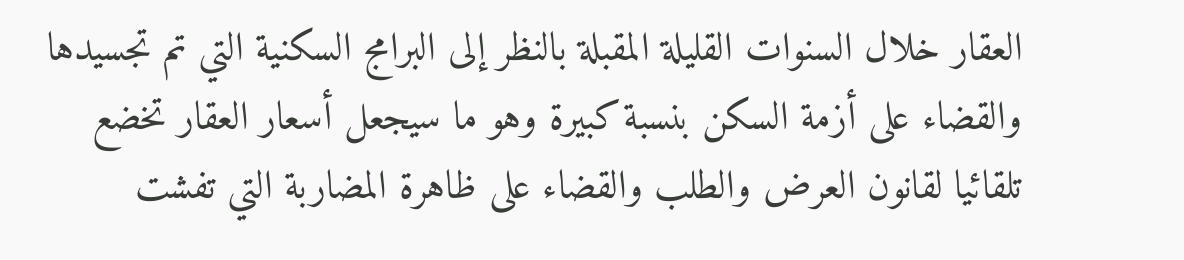العقار خلال السنوات القليلة المقبلة بالنظر إلى البرامج السكنية التي تم تجسيدها والقضاء على أزمة السكن بنسبة كبيرة وهو ما سيجعل أسعار العقار تخضع تلقائيا لقانون العرض والطلب والقضاء على ظاهرة المضاربة التي تفشت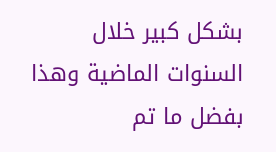بشكل كبير خلال السنوات الماضية وهذا بفضل ما تم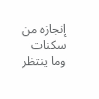إنجازه من سكنات وما ينتظر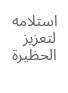استلامه لتعزيز الحظيرة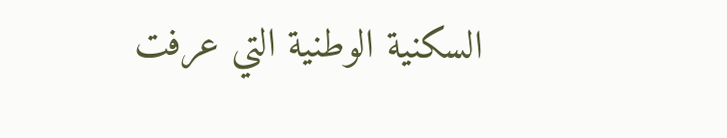السكنية الوطنية التي عرفت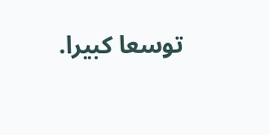توسعا كبيرا.